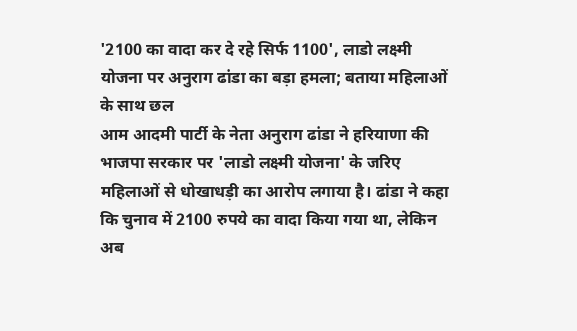'2100 का वादा कर दे रहे सिर्फ 1100', लाडो लक्ष्मी योजना पर अनुराग ढांडा का बड़ा हमला; बताया महिलाओं के साथ छल
आम आदमी पार्टी के नेता अनुराग ढांडा ने हरियाणा की भाजपा सरकार पर 'लाडो लक्ष्मी योजना' के जरिए महिलाओं से धोखाधड़ी का आरोप लगाया है। ढांडा ने कहा कि चुनाव में 2100 रुपये का वादा किया गया था, लेकिन अब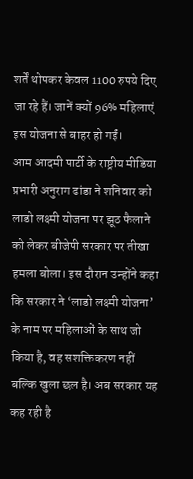शर्तें थोपकर केवल 1100 रुपये दिए जा रहे हैं। जानें क्यों 96% महिलाएं इस योजना से बाहर हो गईं।
आम आदमी पार्टी के राष्ट्रीय मीडिया प्रभारी अनुराग ढांडा ने शनिवार को लाडो लक्ष्मी योजना पर झूठ फैलाने को लेकर बीजेपी सरकार पर तीखा हमला बोला। इस दौरान उन्होंने कहा कि सरकार ने ‘लाडो लक्ष्मी योजना’ के नाम पर महिलाओं के साथ जो किया है, वह सशक्तिकरण नहीं बल्कि खुला छल है। अब सरकार यह कह रही है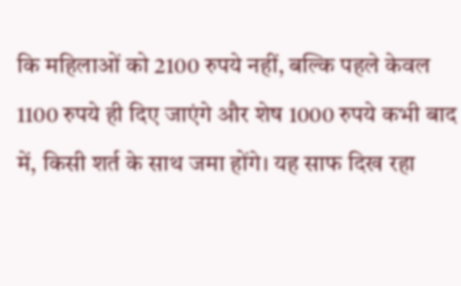कि महिलाओं को 2100 रुपये नहीं, बल्कि पहले केवल 1100 रुपये ही दिए जाएंगे और शेष 1000 रुपये कभी बाद में, किसी शर्त के साथ जमा होंगे। यह साफ दिख रहा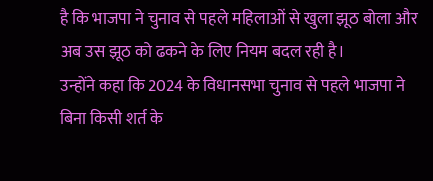है कि भाजपा ने चुनाव से पहले महिलाओं से खुला झूठ बोला और अब उस झूठ को ढकने के लिए नियम बदल रही है।
उन्होंने कहा कि 2024 के विधानसभा चुनाव से पहले भाजपा ने बिना किसी शर्त के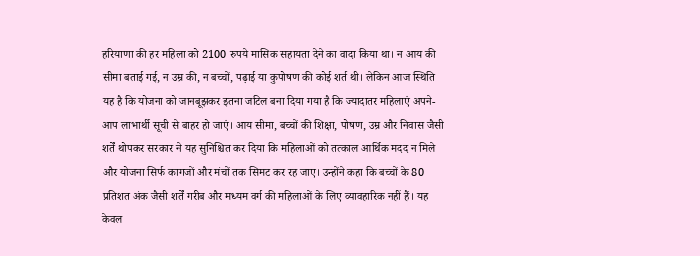हरियाणा की हर महिला को 2100 रुपये मासिक सहायता देने का वादा किया था। न आय की सीमा बताई गई, न उम्र की, न बच्चों, पढ़ाई या कुपोषण की कोई शर्त थी। लेकिन आज स्थिति यह है कि योजना को जानबूझकर इतना जटिल बना दिया गया है कि ज्यादातर महिलाएं अपने-आप लाभार्थी सूची से बाहर हो जाएं। आय सीमा, बच्चों की शिक्षा, पोषण, उम्र और निवास जैसी शर्तें थोपकर सरकार ने यह सुनिश्चित कर दिया कि महिलाओं को तत्काल आर्थिक मदद न मिले और योजना सिर्फ कागजों और मंचों तक सिमट कर रह जाए। उन्होंने कहा कि बच्चों के 80 प्रतिशत अंक जैसी शर्तें गरीब और मध्यम वर्ग की महिलाओं के लिए व्यावहारिक नहीं हैं। यह केवल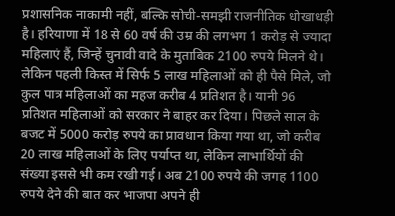प्रशासनिक नाकामी नहीं, बल्कि सोची-समझी राजनीतिक धोखाधड़ी है। हरियाणा में 18 से 60 वर्ष की उम्र की लगभग 1 करोड़ से ज्यादा महिलाएं हैं, जिन्हें चुनावी वादे के मुताबिक 2100 रुपये मिलने थे। लेकिन पहली किस्त में सिर्फ 5 लाख महिलाओं को ही पैसे मिले, जो कुल पात्र महिलाओं का महज करीब 4 प्रतिशत है। यानी 96 प्रतिशत महिलाओं को सरकार ने बाहर कर दिया। पिछले साल के बजट में 5000 करोड़ रुपये का प्रावधान किया गया था, जो करीब 20 लाख महिलाओं के लिए पर्याप्त था, लेकिन लाभार्थियों की संख्या इससे भी कम रखी गई। अब 2100 रुपये की जगह 1100 रुपये देने की बात कर भाजपा अपने ही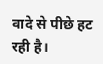वादे से पीछे हट रही है।